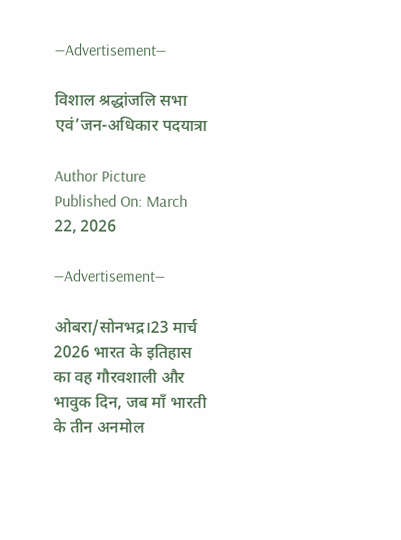—Advertisement—

विशाल श्रद्धांजलि सभा एवं’जन-अधिकार पदयात्रा

Author Picture
Published On: March 22, 2026

—Advertisement—

ओबरा/सोनभद्र।23 मार्च 2026 भारत के इतिहास का वह गौरवशाली और भावुक दिन, जब माँ भारती के तीन अनमोल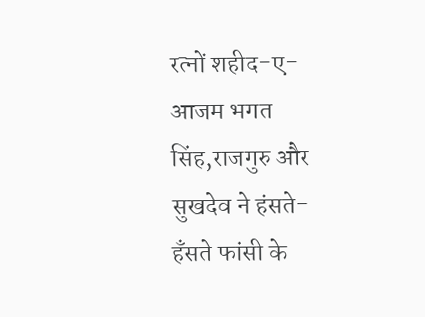रत्नों शहीद-ए-आजम भगत सिंह,राजगुरु और सुखदेव ने हंसते-हँसते फांसी के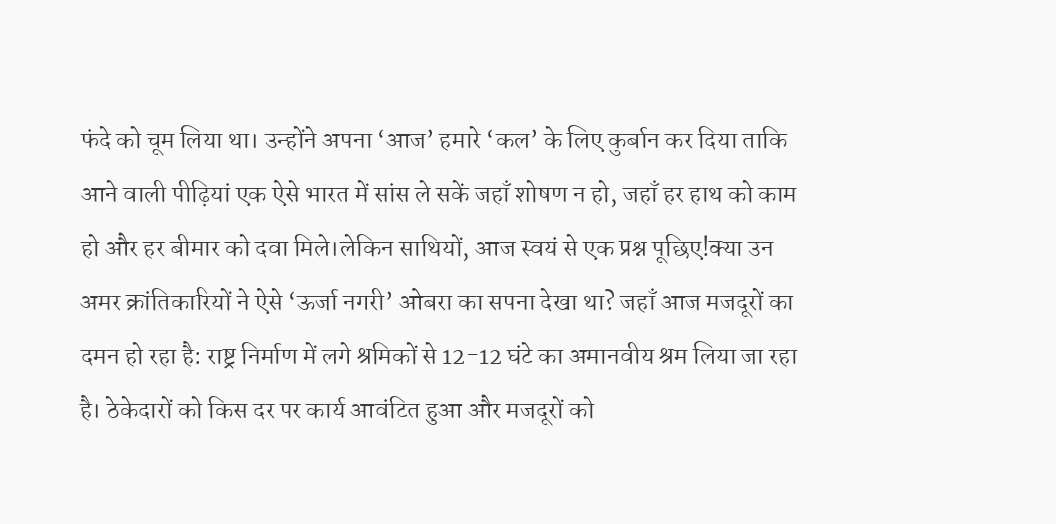फंदे को चूम लिया था। उन्होंने अपना ‘आज’ हमारे ‘कल’ के लिए कुर्बान कर दिया ताकि आने वाली पीढ़ियां एक ऐसे भारत में सांस ले सकें जहाँ शोषण न हो, जहाँ हर हाथ को काम हो और हर बीमार को दवा मिले।लेकिन साथियों, आज स्वयं से एक प्रश्न पूछिए!क्या उन अमर क्रांतिकारियों ने ऐसे ‘ऊर्जा नगरी’ ओबरा का सपना देखा था? जहाँ आज मजदूरों का दमन हो रहा है: राष्ट्र निर्माण में लगे श्रमिकों से 12-12 घंटे का अमानवीय श्रम लिया जा रहा है। ठेकेदारों को किस दर पर कार्य आवंटित हुआ और मजदूरों को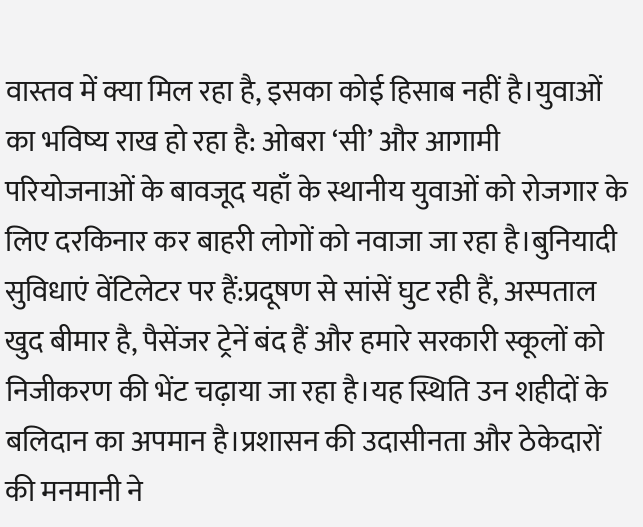वास्तव में क्या मिल रहा है, इसका कोई हिसाब नहीं है।युवाओं का भविष्य राख हो रहा है: ओबरा ‘सी’ और आगामी परियोजनाओं के बावजूद यहाँ के स्थानीय युवाओं को रोजगार के लिए दरकिनार कर बाहरी लोगों को नवाजा जा रहा है।बुनियादी सुविधाएं वेंटिलेटर पर हैं:प्रदूषण से सांसें घुट रही हैं, अस्पताल खुद बीमार है, पैसेंजर ट्रेनें बंद हैं और हमारे सरकारी स्कूलों को निजीकरण की भेंट चढ़ाया जा रहा है।यह स्थिति उन शहीदों के बलिदान का अपमान है।प्रशासन की उदासीनता और ठेकेदारों की मनमानी ने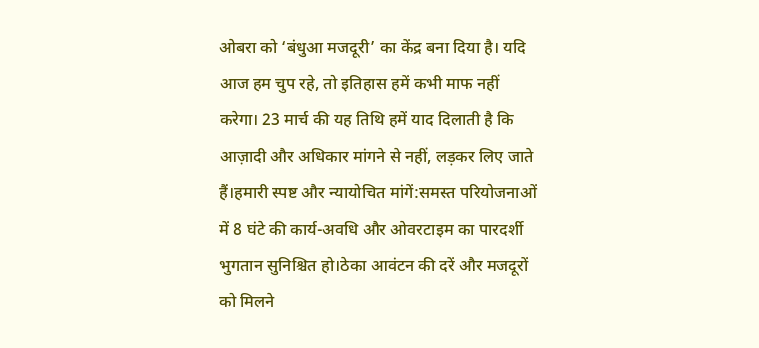ओबरा को ‘बंधुआ मजदूरी’ का केंद्र बना दिया है। यदि आज हम चुप रहे, तो इतिहास हमें कभी माफ नहीं करेगा। 23 मार्च की यह तिथि हमें याद दिलाती है कि आज़ादी और अधिकार मांगने से नहीं, लड़कर लिए जाते हैं।हमारी स्पष्ट और न्यायोचित मांगें:समस्त परियोजनाओं में 8 घंटे की कार्य-अवधि और ओवरटाइम का पारदर्शी भुगतान सुनिश्चित हो।ठेका आवंटन की दरें और मजदूरों को मिलने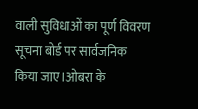वाली सुविधाओं का पूर्ण विवरण सूचना बोर्ड पर सार्वजनिक किया जाए।ओबरा के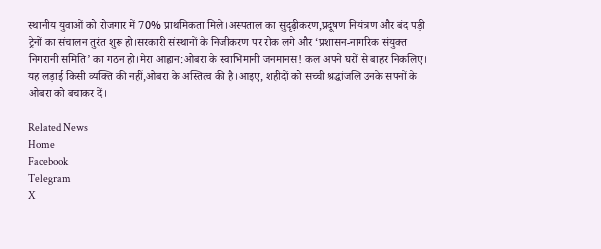स्थानीय युवाओं को रोजगार में 70% प्राथमिकता मिले।अस्पताल का सुदृढ़ीकरण,प्रदूषण नियंत्रण और बंद पड़ी ट्रेनों का संचालन तुरंत शुरू हो।सरकारी संस्थानों के निजीकरण पर रोक लगे और ‘प्रशासन-नागरिक संयुक्त निगरानी समिति’ का गठन हो।मेरा आह्वान:ओबरा के स्वाभिमानी जनमानस! कल अपने घरों से बाहर निकलिए। यह लड़ाई किसी व्यक्ति की नहीं,ओबरा के अस्तित्व की है।आइए, शहीदों को सच्ची श्रद्धांजलि उनके सपनों के ओबरा को बचाकर दें।

Related News
Home
Facebook
Telegram
X